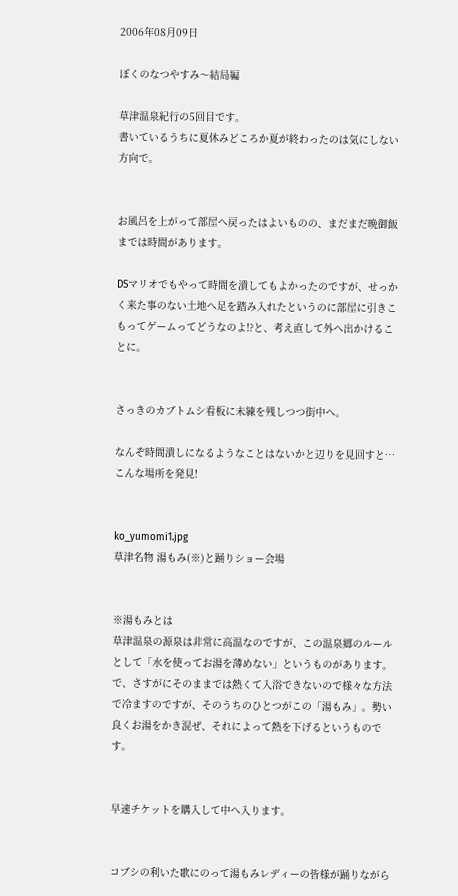2006年08月09日

ぼくのなつやすみ〜結局編

草津温泉紀行の5回目です。
書いているうちに夏休みどころか夏が終わったのは気にしない方向で。


お風呂を上がって部屋へ戻ったはよいものの、まだまだ晩御飯までは時間があります。

DSマリオでもやって時間を潰してもよかったのですが、せっかく来た事のない土地へ足を踏み入れたというのに部屋に引きこもってゲームってどうなのよ!?と、考え直して外へ出かけることに。


さっきのカブトムシ看板に未練を残しつつ街中へ。

なんぞ時間潰しになるようなことはないかと辺りを見回すと…こんな場所を発見!


ko_yumomi1.jpg
草津名物 湯もみ(※)と踊りショー会場


※湯もみとは
草津温泉の源泉は非常に高温なのですが、この温泉郷のルールとして「水を使ってお湯を薄めない」というものがあります。で、さすがにそのままでは熱くて入浴できないので様々な方法で冷ますのですが、そのうちのひとつがこの「湯もみ」。勢い良くお湯をかき混ぜ、それによって熱を下げるというものです。


早速チケットを購入して中へ入ります。


コブシの利いた歌にのって湯もみレディーの皆様が踊りながら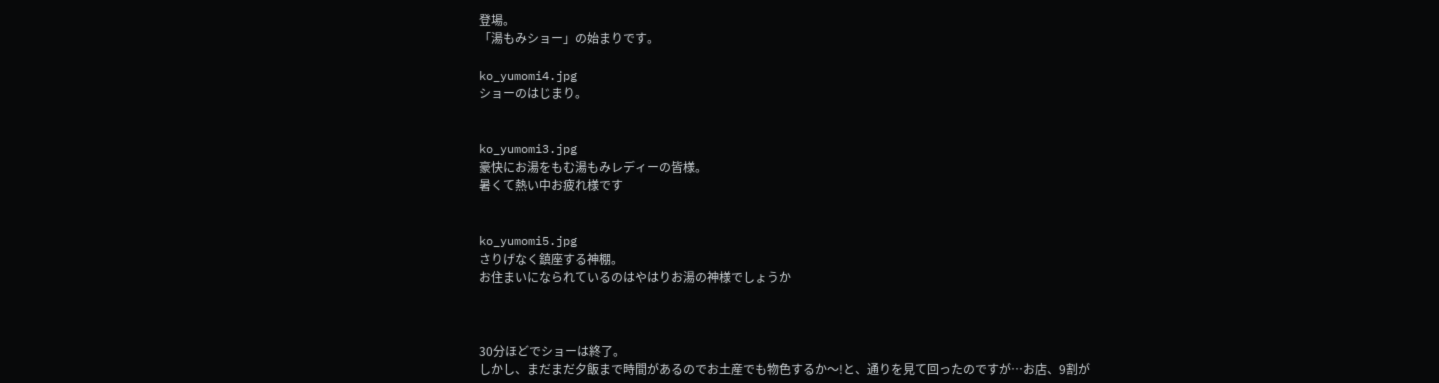登場。
「湯もみショー」の始まりです。

ko_yumomi4.jpg
ショーのはじまり。


ko_yumomi3.jpg
豪快にお湯をもむ湯もみレディーの皆様。
暑くて熱い中お疲れ様です


ko_yumomi5.jpg
さりげなく鎮座する神棚。
お住まいになられているのはやはりお湯の神様でしょうか



30分ほどでショーは終了。
しかし、まだまだ夕飯まで時間があるのでお土産でも物色するか〜!と、通りを見て回ったのですが…お店、9割が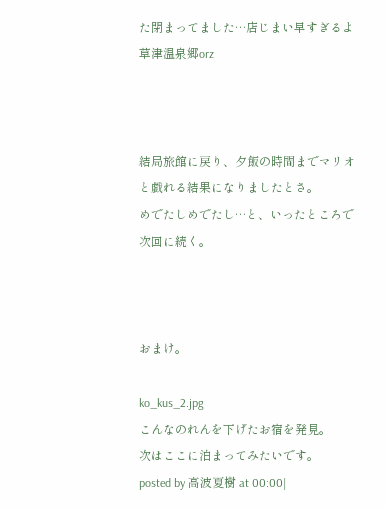た閉まってました…店じまい早すぎるよ草津温泉郷orz



結局旅館に戻り、夕飯の時間までマリオと戯れる結果になりましたとさ。
めでたしめでたし…と、いったところで次回に続く。



おまけ。

ko_kus_2.jpg
こんなのれんを下げたお宿を発見。
次はここに泊まってみたいです。
posted by 高波夏樹 at 00:00|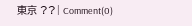東京 ??| Comment(0)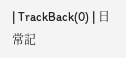| TrackBack(0) | 日常記